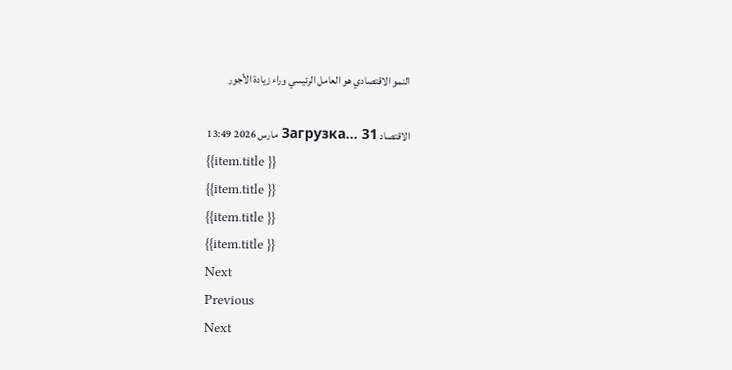النمو الاقتصادي هو العامل الرئيسي وراء زيادة الأجور

الاقتصاد Загрузка... 31 مارس 2026 13:49
{{item.title }}
{{item.title }}
{{item.title }}
{{item.title }}
Next
Previous
Next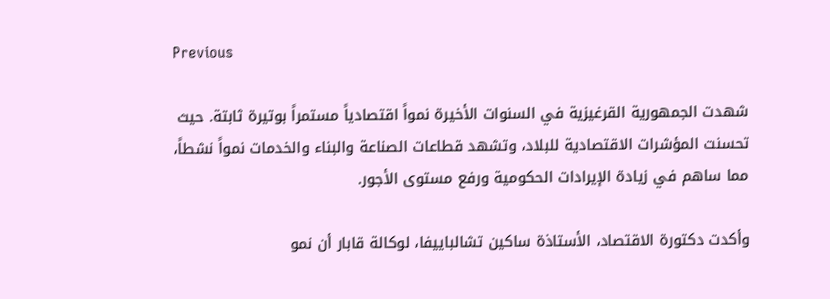Previous

شهدت الجمهورية القرغيزية في السنوات الأخيرة نمواً اقتصادياً مستمراً بوتيرة ثابتة. حيث تحسنت المؤشرات الاقتصادية للبلاد، وتشهد قطاعات الصناعة والبناء والخدمات نمواً نشطاً، مما ساهم في زيادة الإيرادات الحكومية ورفع مستوى الأجور.

وأكدت دكتورة الاقتصاد، الأستاذة ساكين تشالباييفا، لوكالة قابار أن نمو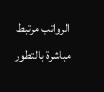الرواتب مرتبط مباشرة بالتطور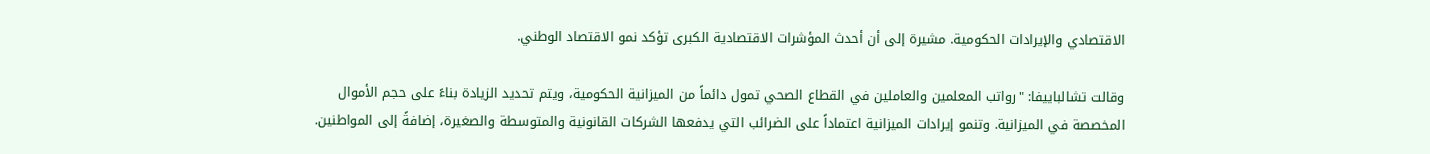الاقتصادي والإيرادات الحكومية. مشيرة إلى أن أحدث المؤشرات الاقتصادية الكبرى تؤكد نمو الاقتصاد الوطني.

وقالت تشالباييفا: "رواتب المعلمين والعاملين في القطاع الصحي تمول دائماً من الميزانية الحكومية، ويتم تحديد الزيادة بناءً على حجم الأموال المخصصة في الميزانية. وتنمو إيرادات الميزانية اعتماداً على الضرائب التي يدفعها الشركات القانونية والمتوسطة والصغيرة، إضافةً إلى المواطنين.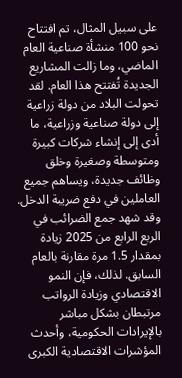على سبيل المثال، تم افتتاح نحو 100 منشأة صناعية العام الماضي، وما زالت المشاريع الجديدة تُفتتح هذا العام. لقد تحولت البلاد من دولة زراعية إلى دولة صناعية وزراعية، ما أدى إلى إنشاء شركات كبيرة ومتوسطة وصغيرة وخلق وظائف جديدة، ويساهم جميع العاملين في دفع ضريبة الدخل. وقد شهد جمع الضرائب في الربع الرابع من 2025 زيادة بمقدار 1.5 مرة مقارنة بالعام السابق. لذلك، فإن النمو الاقتصادي وزيادة الرواتب مرتبطان بشكل مباشر بالإيرادات الحكومية، وأحدث المؤشرات الاقتصادية الكبرى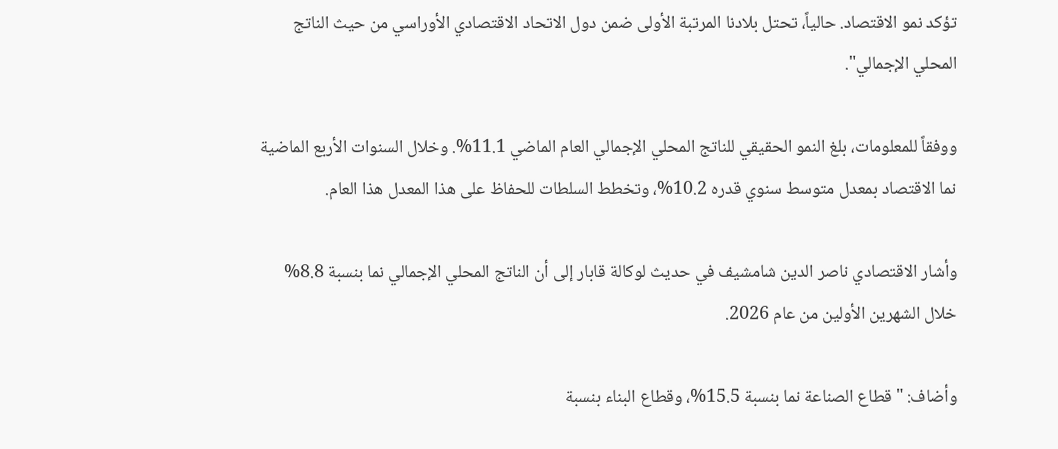تؤكد نمو الاقتصاد. حالياً، تحتل بلادنا المرتبة الأولى ضمن دول الاتحاد الاقتصادي الأوراسي من حيث الناتج المحلي الإجمالي".

ووفقاً للمعلومات، بلغ النمو الحقيقي للناتج المحلي الإجمالي العام الماضي 11.1%. وخلال السنوات الأربع الماضية نما الاقتصاد بمعدل متوسط سنوي قدره 10.2%، وتخطط السلطات للحفاظ على هذا المعدل هذا العام.

وأشار الاقتصادي ناصر الدين شامشيف في حديث لوكالة قابار إلى أن الناتج المحلي الإجمالي نما بنسبة 8.8% خلال الشهرين الأولين من عام 2026.

وأضاف: "قطاع الصناعة نما بنسبة 15.5%، وقطاع البناء بنسبة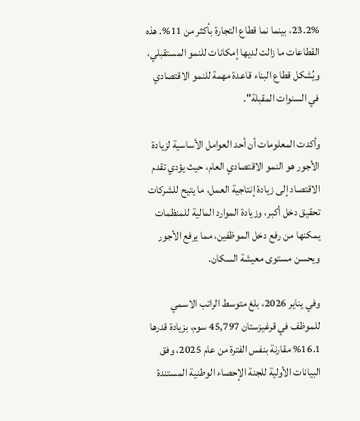23.2%، بينما نما قطاع التجارة بأكثر من 11%. هذه القطاعات ما زالت لديها إمكانات للنمو المستقبلي، ويُشكل قطاع البناء قاعدة مهمة للنمو الاقتصادي في السنوات المقبلة".

وأكدت المعلومات أن أحد العوامل الأساسية لزيادة الأجور هو النمو الاقتصادي العام، حيث يؤدي تقدم الاقتصاد إلى زيادة إنتاجية العمل، ما يتيح للشركات تحقيق دخل أكبر، وزيادة الموارد المالية للمنظمات يمكنها من رفع دخل الموظفين، مما يرفع الأجور ويحسن مستوى معيشة السكان.

وفي يناير 2026، بلغ متوسط الراتب الاسمي للموظف في قرغيزستان 45,797 سوم، بزيادة قدرها 16.1% مقارنة بنفس الفترة من عام 2025، وفق البيانات الأولية للجنة الإحصاء الوطنية المستندة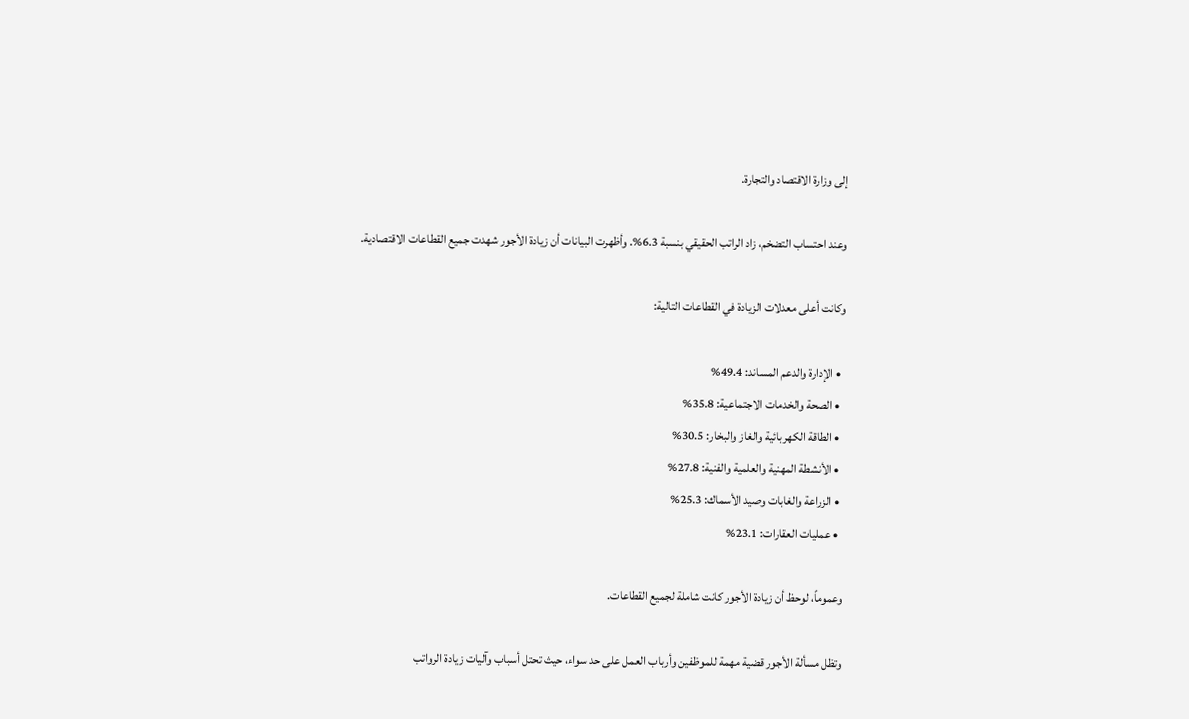إلى وزارة الاقتصاد والتجارة.

وعند احتساب التضخم، زاد الراتب الحقيقي بنسبة 6.3%. وأظهرت البيانات أن زيادة الأجور شهدت جميع القطاعات الاقتصادية.

وكانت أعلى معدلات الزيادة في القطاعات التالية:

  • الإدارة والدعم المساند: 49.4%
  • الصحة والخدمات الاجتماعية: 35.8%
  • الطاقة الكهربائية والغاز والبخار: 30.5%
  • الأنشطة المهنية والعلمية والفنية: 27.8%
  • الزراعة والغابات وصيد الأسماك: 25.3%
  • عمليات العقارات: 23.1%

وعموماً، لوحظ أن زيادة الأجور كانت شاملة لجميع القطاعات.

وتظل مسألة الأجور قضية مهمة للموظفين وأرباب العمل على حد سواء، حيث تحتل أسباب وآليات زيادة الرواتب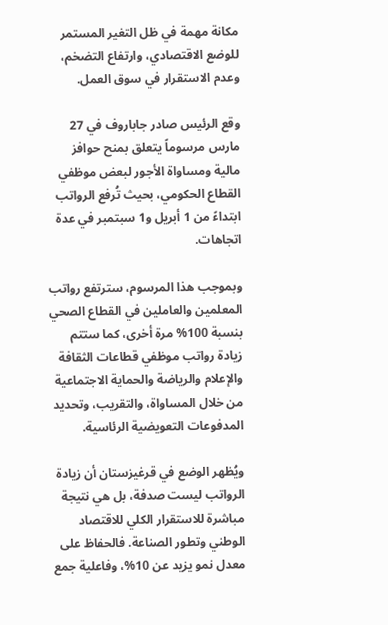مكانة مهمة في ظل التغير المستمر للوضع الاقتصادي، وارتفاع التضخم، وعدم الاستقرار في سوق العمل.

وقع الرئيس صادر جاباروف في 27 مارس مرسوماً يتعلق بمنح حوافز مالية ومساواة الأجور لبعض موظفي القطاع الحكومي، بحيث تُرفع الرواتب ابتداءً من 1 أبريل و1 سبتمبر في عدة اتجاهات.

وبموجب هذا المرسوم، سترتفع رواتب المعلمين والعاملين في القطاع الصحي بنسبة 100% مرة أخرى، كما ستتم زيادة رواتب موظفي قطاعات الثقافة والإعلام والرياضة والحماية الاجتماعية من خلال المساواة، والتقريب، وتحديد المدفوعات التعويضية الرئاسية.

ويُظهر الوضع في قرغيزستان أن زيادة الرواتب ليست صدفة، بل هي نتيجة مباشرة للاستقرار الكلي للاقتصاد الوطني وتطور الصناعة. فالحفاظ على معدل نمو يزيد عن 10%، وفاعلية جمع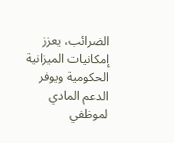الضرائب، يعزز إمكانيات الميزانية الحكومية ويوفر الدعم المادي لموظفي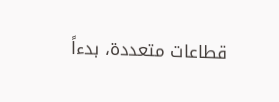قطاعات متعددة، بدءاً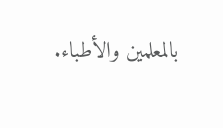بالمعلمين والأطباء.